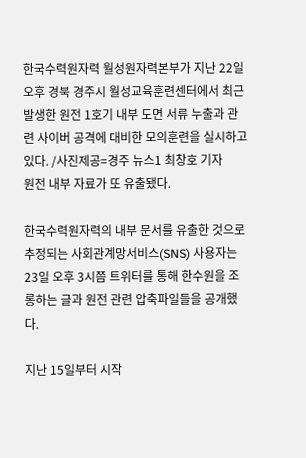한국수력원자력 월성원자력본부가 지난 22일 오후 경북 경주시 월성교육훈련센터에서 최근 발생한 원전 1호기 내부 도면 서류 누출과 관련 사이버 공격에 대비한 모의훈련을 실시하고 있다. /사진제공=경주 뉴스1 최창호 기자
원전 내부 자료가 또 유출됐다.

한국수력원자력의 내부 문서를 유출한 것으로 추정되는 사회관계망서비스(SNS) 사용자는 23일 오후 3시쯤 트위터를 통해 한수원을 조롱하는 글과 원전 관련 압축파일들을 공개했다.

지난 15일부터 시작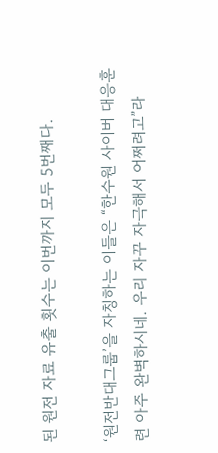된 원전 자료 유출 횟수는 이번까지 모두 5번째다.

‘원전반대그룹’을 자칭하는 이들은 “한수원 사이버 대응훈련 아주 완벽하시네. 우리 자꾸 자극해서 어쩌려고”라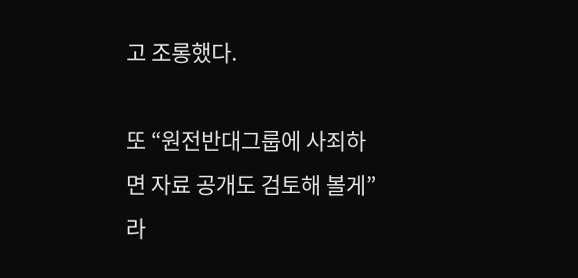고 조롱했다.

또 “원전반대그룹에 사죄하면 자료 공개도 검토해 볼게”라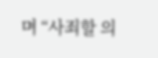며 “사죄할 의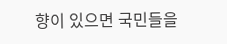향이 있으면 국민들을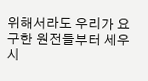위해서라도 우리가 요구한 원전들부터 세우시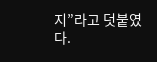지”라고 덧붙였다.